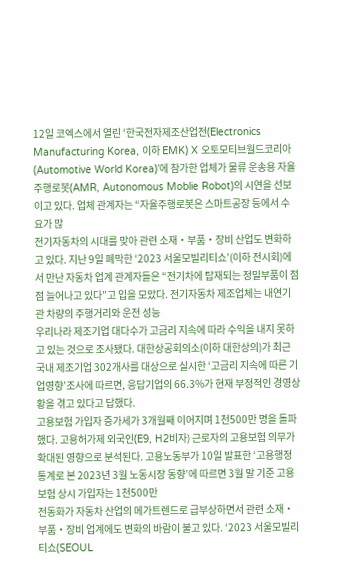12일 코엑스에서 열린 ‘한국전자제조산업전(Electronics Manufacturing Korea, 이하 EMK) X 오토모티브월드코리아(Automotive World Korea)’에 참가한 업체가 물류 운송용 자율주행로봇(AMR, Autonomous Moblie Robot)의 시연을 선보이고 있다. 업체 관계자는 “자율주행로봇은 스마트공장 등에서 수요가 많
전기자동차의 시대를 맞아 관련 소재‧부품‧장비 산업도 변화하고 있다. 지난 9일 폐막한 ‘2023 서울모빌리티쇼’(이하 전시회)에서 만난 자동차 업계 관계자들은 “전기차에 탑재되는 정밀부품이 점점 늘어나고 있다”고 입을 모았다. 전기자동차 제조업체는 내연기관 차량의 주행거리와 운전 성능
우리나라 제조기업 대다수가 고금리 지속에 따라 수익을 내지 못하고 있는 것으로 조사됐다. 대한상공회의소(이하 대한상의)가 최근 국내 제조기업 302개사를 대상으로 실시한 ‘고금리 지속에 따른 기업영향’조사에 따르면, 응답기업의 66.3%가 현재 부정적인 경영상황을 겪고 있다고 답했다.
고용보험 가입자 증가세가 3개월째 이어지며 1천500만 명을 돌파했다. 고용허가제 외국인(E9, H2비자) 근로자의 고용보험 의무가 확대된 영향으로 분석된다. 고용노동부가 10일 발표한 ‘고용행정 통계로 본 2023년 3월 노동시장 동향’에 따르면 3월 말 기준 고용보험 상시 가입자는 1천500만
전동화가 자동차 산업의 메가트렌드로 급부상하면서 관련 소재‧부품‧장비 업계에도 변화의 바람이 불고 있다. ‘2023 서울모빌리티쇼(SEOUL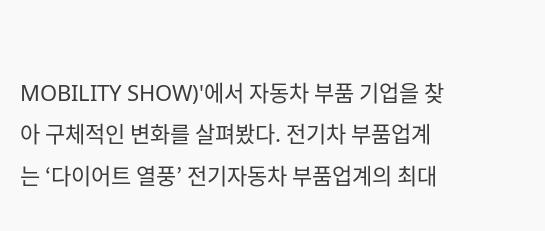MOBILITY SHOW)'에서 자동차 부품 기업을 찾아 구체적인 변화를 살펴봤다. 전기차 부품업계는 ‘다이어트 열풍’ 전기자동차 부품업계의 최대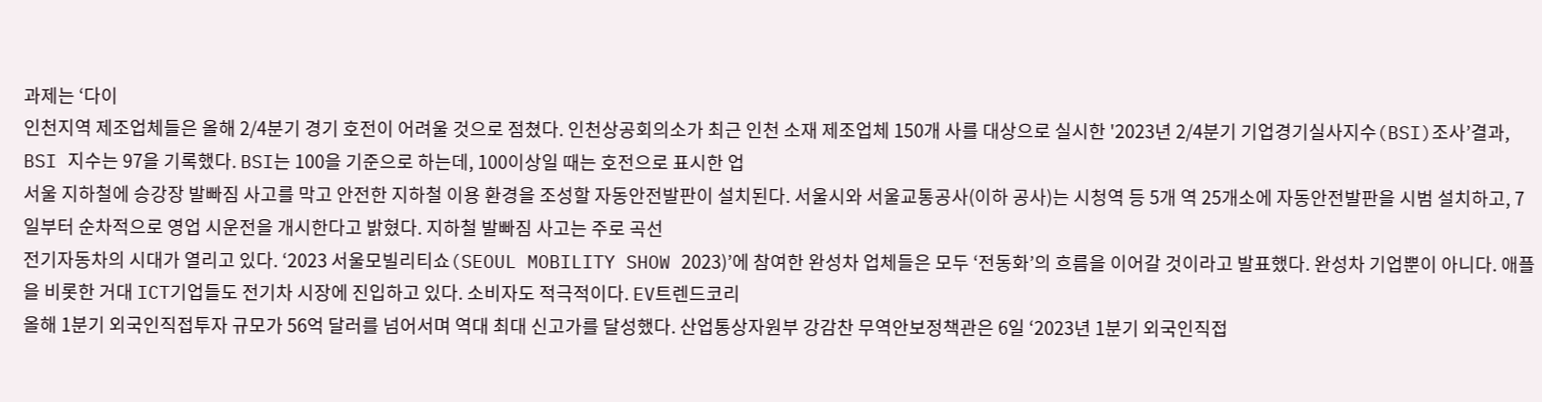과제는 ‘다이
인천지역 제조업체들은 올해 2/4분기 경기 호전이 어려울 것으로 점쳤다. 인천상공회의소가 최근 인천 소재 제조업체 150개 사를 대상으로 실시한 '2023년 2/4분기 기업경기실사지수(BSI)조사’결과, BSI 지수는 97을 기록했다. BSI는 100을 기준으로 하는데, 100이상일 때는 호전으로 표시한 업
서울 지하철에 승강장 발빠짐 사고를 막고 안전한 지하철 이용 환경을 조성할 자동안전발판이 설치된다. 서울시와 서울교통공사(이하 공사)는 시청역 등 5개 역 25개소에 자동안전발판을 시범 설치하고, 7일부터 순차적으로 영업 시운전을 개시한다고 밝혔다. 지하철 발빠짐 사고는 주로 곡선
전기자동차의 시대가 열리고 있다. ‘2023 서울모빌리티쇼(SEOUL MOBILITY SHOW 2023)’에 참여한 완성차 업체들은 모두 ‘전동화’의 흐름을 이어갈 것이라고 발표했다. 완성차 기업뿐이 아니다. 애플을 비롯한 거대 ICT기업들도 전기차 시장에 진입하고 있다. 소비자도 적극적이다. EV트렌드코리
올해 1분기 외국인직접투자 규모가 56억 달러를 넘어서며 역대 최대 신고가를 달성했다. 산업통상자원부 강감찬 무역안보정책관은 6일 ‘2023년 1분기 외국인직접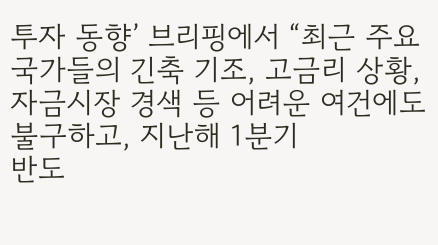투자 동향’ 브리핑에서 “최근 주요 국가들의 긴축 기조, 고금리 상황, 자금시장 경색 등 어려운 여건에도 불구하고, 지난해 1분기
반도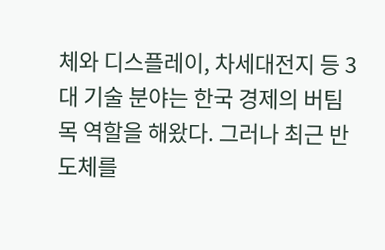체와 디스플레이, 차세대전지 등 3대 기술 분야는 한국 경제의 버팀목 역할을 해왔다. 그러나 최근 반도체를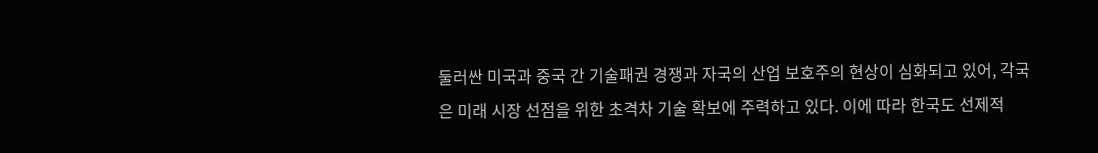둘러싼 미국과 중국 간 기술패권 경쟁과 자국의 산업 보호주의 현상이 심화되고 있어, 각국은 미래 시장 선점을 위한 초격차 기술 확보에 주력하고 있다. 이에 따라 한국도 선제적